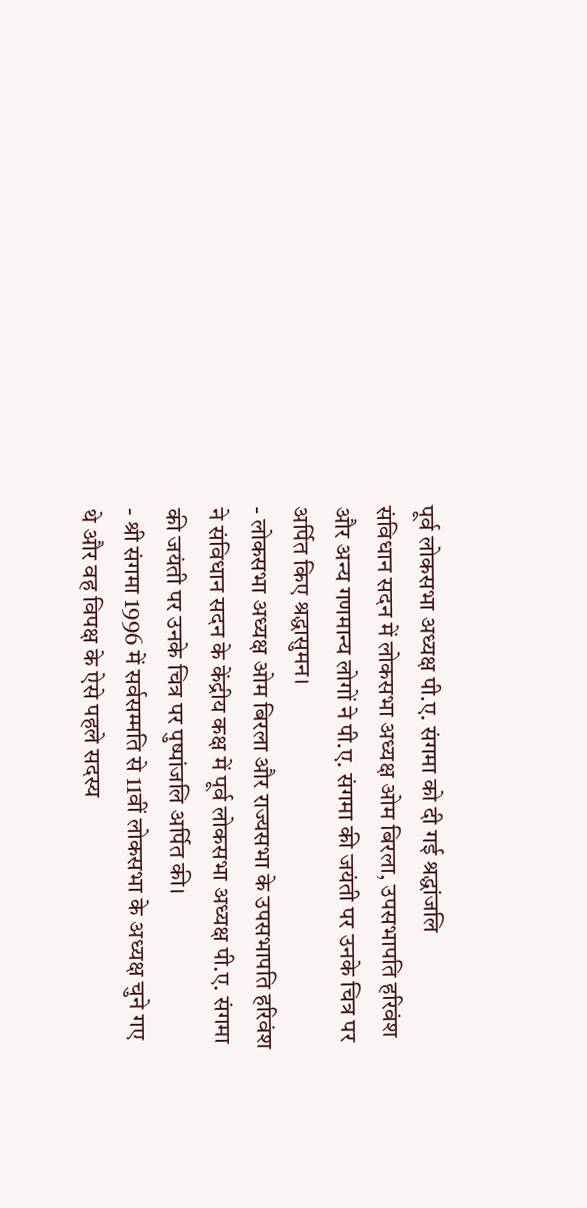पूर्व लोकसभा अध्यक्ष पी.ए. संगमा को दी गई श्रद्धांजलि
संविधान सदन में लोकसभा अध्यक्ष ओम बिरला, उपसभापति हरिवंश और अन्य गणमान्य लोगों ने पी.ए. संगमा की जयंती पर उनके चित्र पर अर्पित किए श्रद्धासुमन।
- लोकसभा अध्यक्ष ओम बिरला और राज्यसभा के उपसभापति हरिवंश ने संविधान सदन के केंद्रीय कक्ष में पूर्व लोकसभा अध्यक्ष पी.ए. संगमा की जयंती पर उनके चित्र पर पुष्पांजलि अर्पित की।
- श्री संगमा 1996 में सर्वसम्मति से 11वीं लोकसभा के अध्यक्ष चुने गए थे और वह विपक्ष के ऐसे पहले सदस्य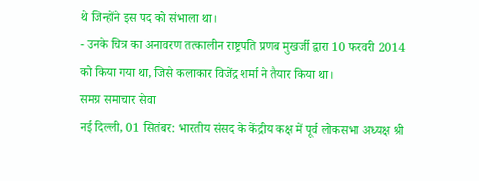थे जिन्होंने इस पद को संभाला था।
- उनके चित्र का अनावरण तत्कालीन राष्ट्रपति प्रणब मुखर्जी द्वारा 10 फरवरी 2014 को किया गया था, जिसे कलाकार विजेंद्र शर्मा ने तैयार किया था।
समग्र समाचार सेवा
नई दिल्ली, 01 सितंबर: भारतीय संसद के केंद्रीय कक्ष में पूर्व लोकसभा अध्यक्ष श्री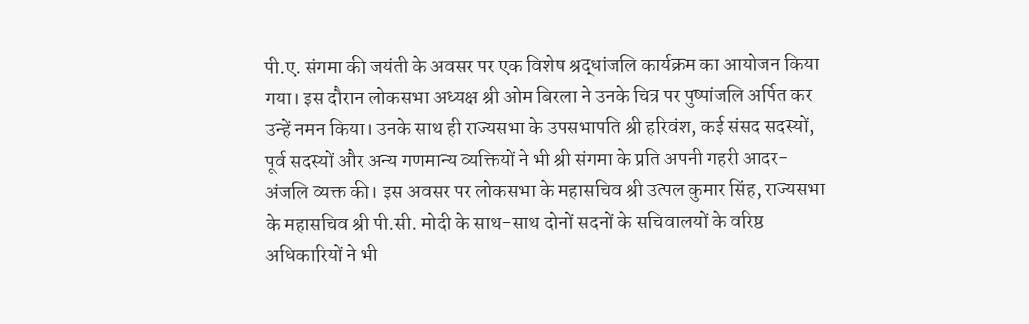पी.ए. संगमा की जयंती के अवसर पर एक विशेष श्रद्धांजलि कार्यक्रम का आयोजन किया गया। इस दौरान लोकसभा अध्यक्ष श्री ओम बिरला ने उनके चित्र पर पुष्पांजलि अर्पित कर उन्हें नमन किया। उनके साथ ही राज्यसभा के उपसभापति श्री हरिवंश, कई संसद सदस्यों, पूर्व सदस्यों और अन्य गणमान्य व्यक्तियों ने भी श्री संगमा के प्रति अपनी गहरी आदर-अंजलि व्यक्त की। इस अवसर पर लोकसभा के महासचिव श्री उत्पल कुमार सिंह, राज्यसभा के महासचिव श्री पी.सी. मोदी के साथ-साथ दोनों सदनों के सचिवालयों के वरिष्ठ अधिकारियों ने भी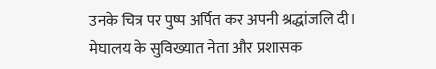उनके चित्र पर पुष्प अर्पित कर अपनी श्रद्धांजलि दी।
मेघालय के सुविख्यात नेता और प्रशासक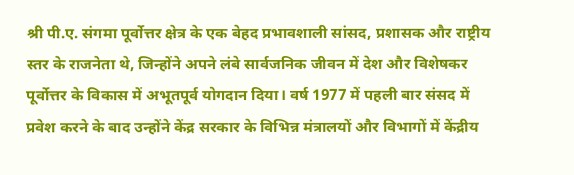श्री पी.ए. संगमा पूर्वोत्तर क्षेत्र के एक बेहद प्रभावशाली सांसद, प्रशासक और राष्ट्रीय स्तर के राजनेता थे, जिन्होंने अपने लंबे सार्वजनिक जीवन में देश और विशेषकर पूर्वोत्तर के विकास में अभूतपूर्व योगदान दिया। वर्ष 1977 में पहली बार संसद में प्रवेश करने के बाद उन्होंने केंद्र सरकार के विभिन्न मंत्रालयों और विभागों में केंद्रीय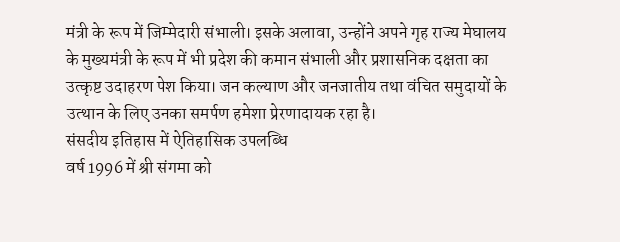मंत्री के रूप में जिम्मेदारी संभाली। इसके अलावा, उन्होंने अपने गृह राज्य मेघालय के मुख्यमंत्री के रूप में भी प्रदेश की कमान संभाली और प्रशासनिक दक्षता का उत्कृष्ट उदाहरण पेश किया। जन कल्याण और जनजातीय तथा वंचित समुदायों के उत्थान के लिए उनका समर्पण हमेशा प्रेरणादायक रहा है।
संसदीय इतिहास में ऐतिहासिक उपलब्धि
वर्ष 1996 में श्री संगमा को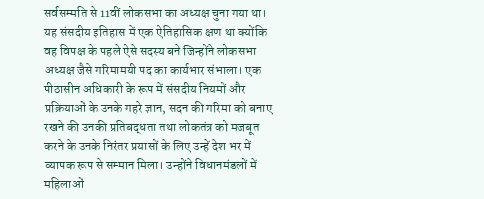सर्वसम्मति से 11वीं लोकसभा का अध्यक्ष चुना गया था। यह संसदीय इतिहास में एक ऐतिहासिक क्षण था क्योंकि वह विपक्ष के पहले ऐसे सदस्य बने जिन्होंने लोकसभा अध्यक्ष जैसे गरिमामयी पद का कार्यभार संभाला। एक पीठासीन अधिकारी के रूप में संसदीय नियमों और प्रक्रियाओं के उनके गहरे ज्ञान, सदन की गरिमा को बनाए रखने की उनकी प्रतिबद्धता तथा लोकतंत्र को मजबूत करने के उनके निरंतर प्रयासों के लिए उन्हें देश भर में व्यापक रूप से सम्मान मिला। उन्होंने विधानमंडलों में महिलाओं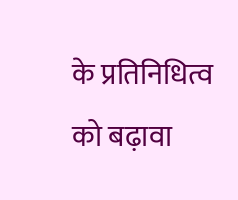के प्रतिनिधित्व को बढ़ावा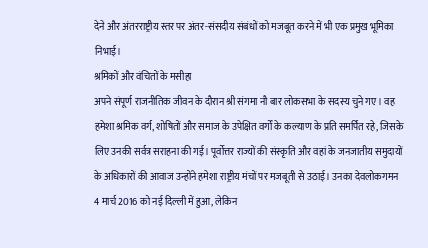देने और अंतरराष्ट्रीय स्तर पर अंतर-संसदीय संबंधों को मजबूत करने में भी एक प्रमुख भूमिका निभाई।
श्रमिकों और वंचितों के मसीहा
अपने संपूर्ण राजनीतिक जीवन के दौरान श्री संगमा नौ बार लोकसभा के सदस्य चुने गए। वह हमेशा श्रमिक वर्ग, शोषितों और समाज के उपेक्षित वर्गों के कल्याण के प्रति समर्पित रहे, जिसके लिए उनकी सर्वत्र सराहना की गई। पूर्वोत्तर राज्यों की संस्कृति और वहां के जनजातीय समुदायों के अधिकारों की आवाज उन्होंने हमेशा राष्ट्रीय मंचों पर मजबूती से उठाई। उनका देवलोकगमन 4 मार्च 2016 को नई दिल्ली में हुआ, लेकिन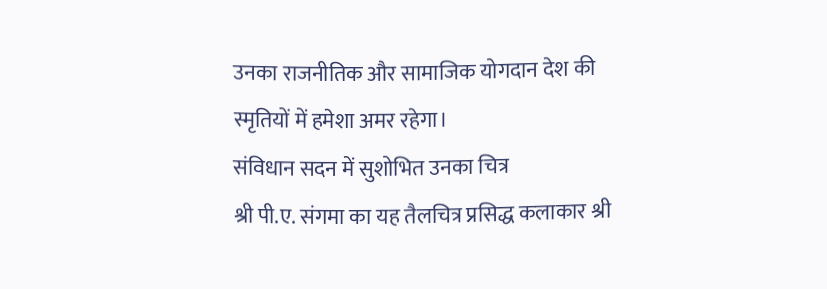उनका राजनीतिक और सामाजिक योगदान देश की स्मृतियों में हमेशा अमर रहेगा।
संविधान सदन में सुशोभित उनका चित्र
श्री पी.ए. संगमा का यह तैलचित्र प्रसिद्ध कलाकार श्री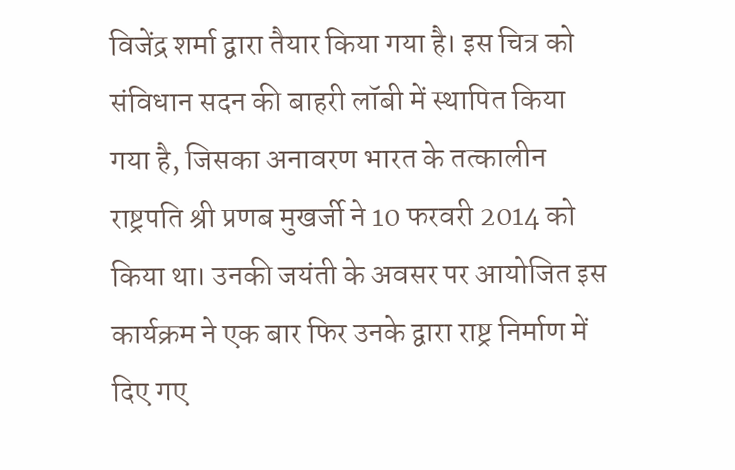विजेंद्र शर्मा द्वारा तैयार किया गया है। इस चित्र को संविधान सदन की बाहरी लॉबी में स्थापित किया गया है, जिसका अनावरण भारत के तत्कालीन राष्ट्रपति श्री प्रणब मुखर्जी ने 10 फरवरी 2014 को किया था। उनकी जयंती के अवसर पर आयोजित इस कार्यक्रम ने एक बार फिर उनके द्वारा राष्ट्र निर्माण में दिए गए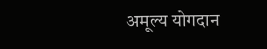अमूल्य योगदान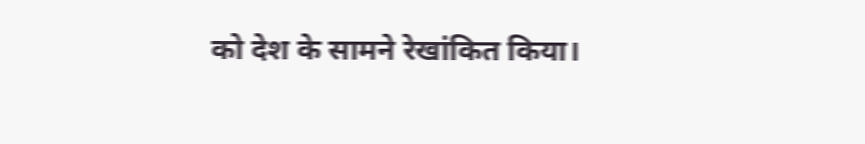को देश के सामने रेखांकित किया।